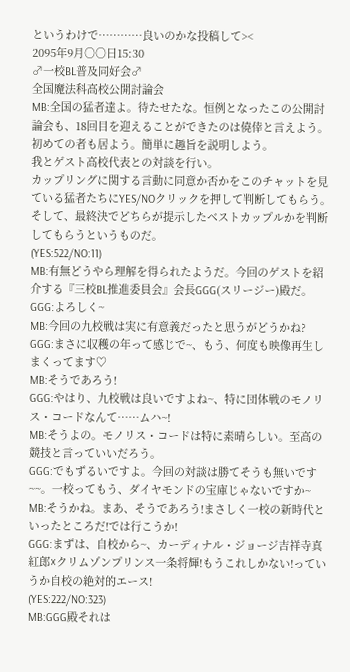というわけで…………良いのかな投稿して><
2095年9月○○日15:30
♂一校BL普及同好会♂
全国魔法科高校公開討論会
MB:全国の猛者達よ。待たせたな。恒例となったこの公開討論会も、18回目を迎えることができたのは僥倖と言えよう。
初めての者も居よう。簡単に趣旨を説明しよう。
我とゲスト高校代表との対談を行い。
カップリングに関する言動に同意か否かをこのチャットを見ている猛者たちにYES/NOクリックを押して判断してもらう。
そして、最終決でどちらが提示したベストカップルかを判断してもらうというものだ。
(YES:522/NO:11)
MB:有無どうやら理解を得られたようだ。今回のゲストを紹介する『三校BL推進委員会』会長GGG(スリージー)殿だ。
GGG:よろしく~
MB:今回の九校戦は実に有意義だったと思うがどうかね?
GGG:まさに収穫の年って感じで~、もう、何度も映像再生しまくってます♡
MB:そうであろう!
GGG:やはり、九校戦は良いですよね~、特に団体戦のモノリス・コードなんて……ムハ~!
MB:そうよの。モノリス・コードは特に素晴らしい。至高の競技と言っていいだろう。
GGG:でもずるいですよ。今回の対談は勝てそうも無いです~~。一校ってもう、ダイヤモンドの宝庫じゃないですか~
MB:そうかね。まあ、そうであろう!まさしく一校の新時代といったところだ!では行こうか!
GGG:まずは、自校から~、カーディナル・ジョージ吉祥寺真紅郎☓クリムゾンプリンス一条将輝!もうこれしかない!っていうか自校の絶対的エース!
(YES:222/NO:323)
MB:GGG殿それは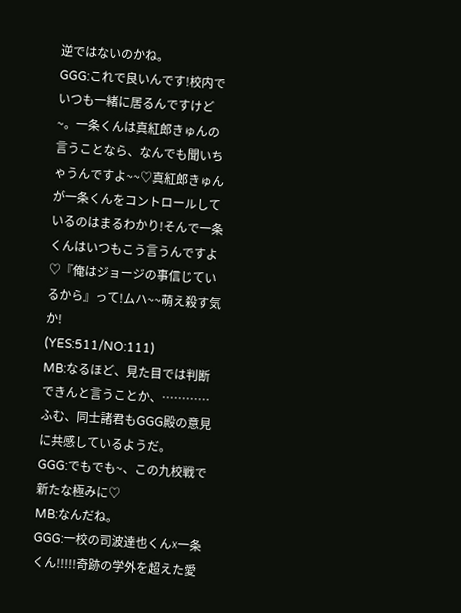逆ではないのかね。
GGG:これで良いんです!校内でいつも一緒に居るんですけど~。一条くんは真紅郎きゅんの言うことなら、なんでも聞いちゃうんですよ~~♡真紅郎きゅんが一条くんをコントロールしているのはまるわかり!そんで一条くんはいつもこう言うんですよ♡『俺はジョージの事信じているから』って!ムハ~~萌え殺す気か!
(YES:511/NO:111)
MB:なるほど、見た目では判断できんと言うことか、…………ふむ、同士諸君もGGG殿の意見に共感しているようだ。
GGG:でもでも~、この九校戦で新たな極みに♡
MB:なんだね。
GGG:一校の司波達也くん☓一条くん!!!!!奇跡の学外を超えた愛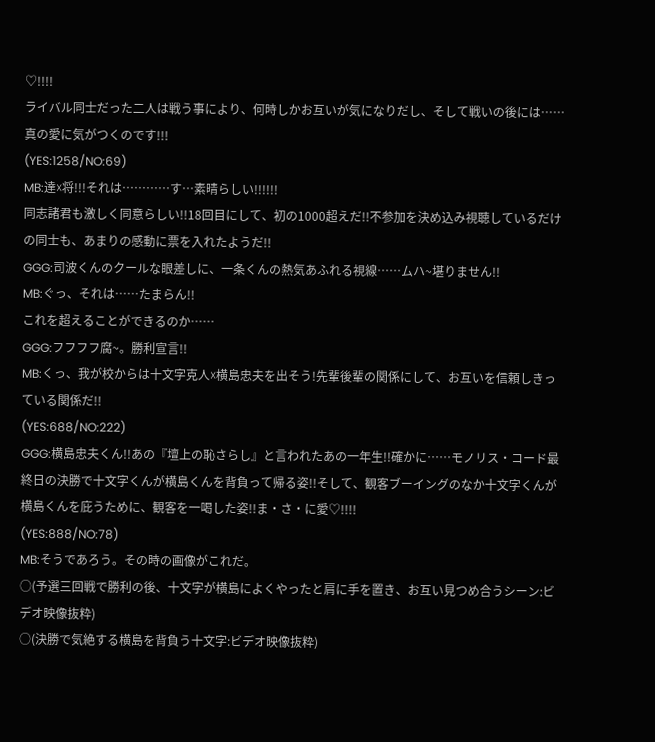♡!!!!
ライバル同士だった二人は戦う事により、何時しかお互いが気になりだし、そして戦いの後には……真の愛に気がつくのです!!!
(YES:1258/NO:69)
MB:達☓将!!!それは…………す…素晴らしい!!!!!!
同志諸君も激しく同意らしい!!18回目にして、初の1000超えだ!!不参加を決め込み視聴しているだけの同士も、あまりの感動に票を入れたようだ!!
GGG:司波くんのクールな眼差しに、一条くんの熱気あふれる視線……ムハ~堪りません!!
MB:ぐっ、それは……たまらん!!
これを超えることができるのか……
GGG:フフフフ腐~。勝利宣言!!
MB:くっ、我が校からは十文字克人☓横島忠夫を出そう!先輩後輩の関係にして、お互いを信頼しきっている関係だ!!
(YES:688/NO:222)
GGG:横島忠夫くん!!あの『壇上の恥さらし』と言われたあの一年生!!確かに……モノリス・コード最終日の決勝で十文字くんが横島くんを背負って帰る姿!!そして、観客ブーイングのなか十文字くんが横島くんを庇うために、観客を一喝した姿!!ま・さ・に愛♡!!!!
(YES:888/NO:78)
MB:そうであろう。その時の画像がこれだ。
○(予選三回戦で勝利の後、十文字が横島によくやったと肩に手を置き、お互い見つめ合うシーン:ビデオ映像抜粋)
○(決勝で気絶する横島を背負う十文字:ビデオ映像抜粋)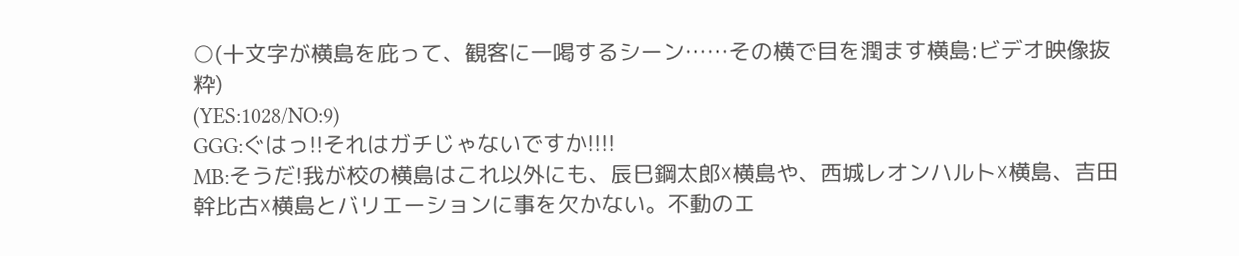○(十文字が横島を庇って、観客に一喝するシーン……その横で目を潤ます横島:ビデオ映像抜粋)
(YES:1028/NO:9)
GGG:ぐはっ!!それはガチじゃないですか!!!!
MB:そうだ!我が校の横島はこれ以外にも、辰巳鋼太郎☓横島や、西城レオンハルト☓横島、吉田幹比古☓横島とバリエーションに事を欠かない。不動のエ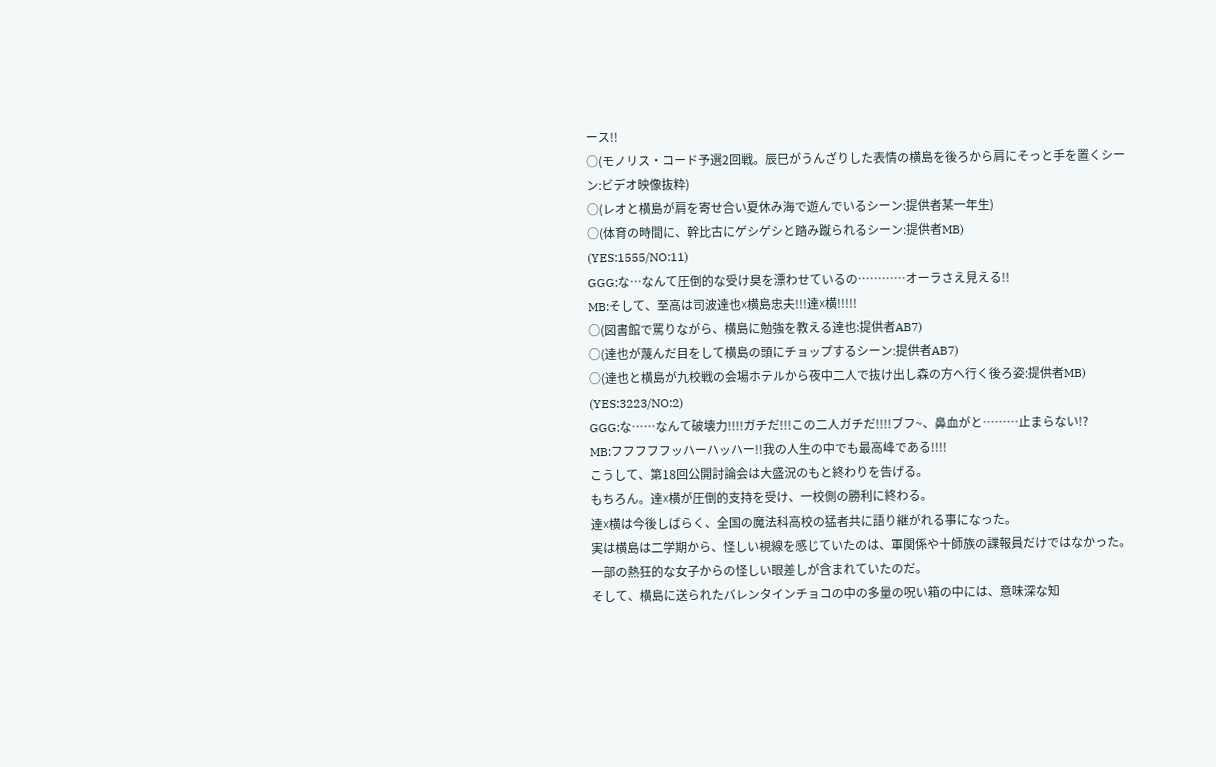ース!!
○(モノリス・コード予選2回戦。辰巳がうんざりした表情の横島を後ろから肩にそっと手を置くシーン:ビデオ映像抜粋)
○(レオと横島が肩を寄せ合い夏休み海で遊んでいるシーン:提供者某一年生)
○(体育の時間に、幹比古にゲシゲシと踏み蹴られるシーン:提供者MB)
(YES:1555/NO:11)
GGG:な…なんて圧倒的な受け臭を漂わせているの…………オーラさえ見える!!
MB:そして、至高は司波達也☓横島忠夫!!!達☓横!!!!!
○(図書館で罵りながら、横島に勉強を教える達也:提供者AB7)
○(達也が蔑んだ目をして横島の頭にチョップするシーン:提供者AB7)
○(達也と横島が九校戦の会場ホテルから夜中二人で抜け出し森の方へ行く後ろ姿:提供者MB)
(YES:3223/NO:2)
GGG:な……なんて破壊力!!!!ガチだ!!!この二人ガチだ!!!!ブフ~、鼻血がと………止まらない!?
MB:フフフフフッハーハッハー!!我の人生の中でも最高峰である!!!!
こうして、第18回公開討論会は大盛況のもと終わりを告げる。
もちろん。達☓横が圧倒的支持を受け、一校側の勝利に終わる。
達☓横は今後しばらく、全国の魔法科高校の猛者共に語り継がれる事になった。
実は横島は二学期から、怪しい視線を感じていたのは、軍関係や十師族の諜報員だけではなかった。一部の熱狂的な女子からの怪しい眼差しが含まれていたのだ。
そして、横島に送られたバレンタインチョコの中の多量の呪い箱の中には、意味深な知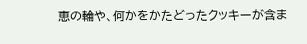恵の輪や、何かをかたどったクッキーが含ま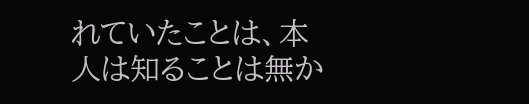れていたことは、本人は知ることは無か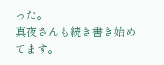った。
真夜さんも続き書き始めてます。